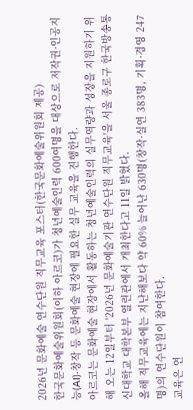2026년 문화예술 연수단원 직무교육 포스터(한국문화예술위원회 제공)
한국문화예술위원회(이하 아르코)가 청년예술인력 600여명을 대상으로 저작권·인공지능(AI)·창작 등 문화예술 현장에 필요한 실무 교육을 진행한다.
아르코는 문화예술 현장에서 활동하는 청년예술인력의 실무역량과 성장을 지원하기 위해 오는 12일부터 '2026년 문화예술기관 연수단원 직무교육'을 서울 종로구 한국방송통신대학교 대학본부 열린관에서 개최한다고 11일 밝혔다.
올해 직무교육에는 지난해보다 약 60% 늘어난 630명(창작·실연 383명, 기획·경영 247명)의 연수단원이 참여한다.
교육은 연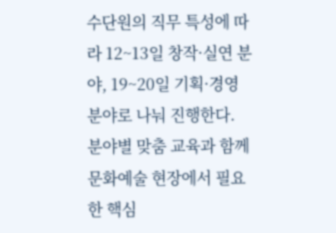수단원의 직무 특성에 따라 12~13일 창작·실연 분야, 19~20일 기획·경영 분야로 나눠 진행한다. 분야별 맞춤 교육과 함께 문화예술 현장에서 필요한 핵심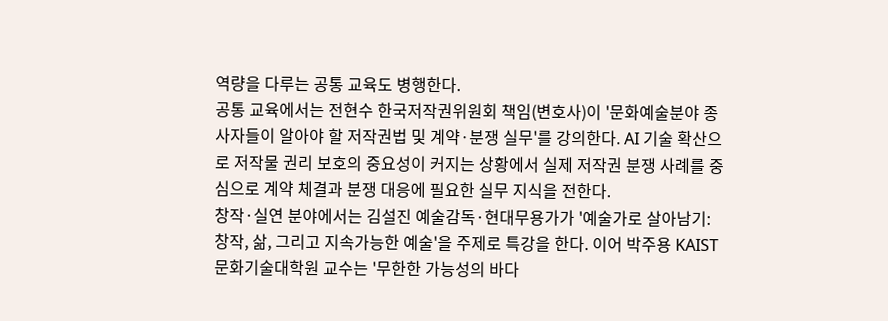역량을 다루는 공통 교육도 병행한다.
공통 교육에서는 전현수 한국저작권위원회 책임(변호사)이 '문화예술분야 종사자들이 알아야 할 저작권법 및 계약·분쟁 실무'를 강의한다. AI 기술 확산으로 저작물 권리 보호의 중요성이 커지는 상황에서 실제 저작권 분쟁 사례를 중심으로 계약 체결과 분쟁 대응에 필요한 실무 지식을 전한다.
창작·실연 분야에서는 김설진 예술감독·현대무용가가 '예술가로 살아남기: 창작, 삶, 그리고 지속가능한 예술'을 주제로 특강을 한다. 이어 박주용 KAIST 문화기술대학원 교수는 '무한한 가능성의 바다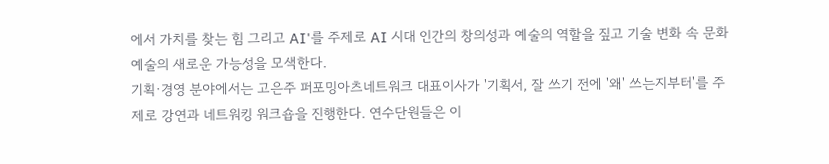에서 가치를 찾는 힘 그리고 AI'를 주제로 AI 시대 인간의 창의성과 예술의 역할을 짚고 기술 변화 속 문화예술의 새로운 가능성을 모색한다.
기획·경영 분야에서는 고은주 퍼포밍아츠네트워크 대표이사가 '기획서, 잘 쓰기 전에 '왜' 쓰는지부터'를 주제로 강연과 네트워킹 워크숍을 진행한다. 연수단원들은 이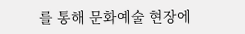를 통해 문화예술 현장에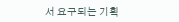서 요구되는 기획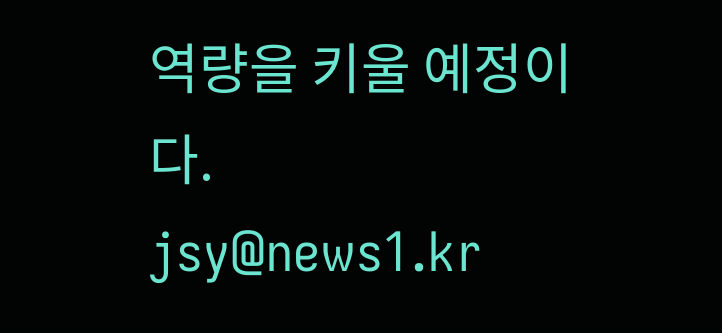역량을 키울 예정이다.
jsy@news1.kr